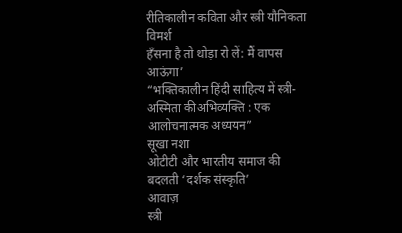रीतिकालीन कविता और स्त्री यौनिकता विमर्श
हँसना है तो थोड़ा रो लें: मैं वापस आऊंगा’
“भक्तिकालीन हिंदी साहित्य में स्त्री-अस्मिता कीअभिव्यक्ति : एक आलोचनात्मक अध्ययन”
सूखा नशा
ओटीटी और भारतीय समाज की बदलती ‘दर्शक संस्कृति’
आवाज़
स्त्री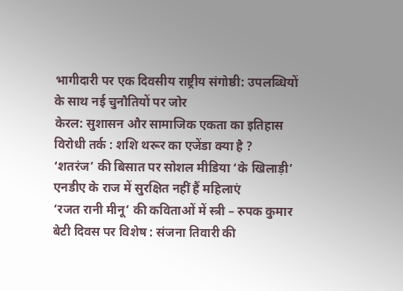भागीदारी पर एक दिवसीय राष्ट्रीय संगोष्ठी: उपलब्धियों के साथ नई चुनौतियों पर जोर
केरल: सुशासन और सामाजिक एकता का इतिहास विरोधी तर्क : शशि थरूर का एजेंडा क्या है ?
‘शतरंज’ की बिसात पर सोशल मीडिया ‘के खिलाड़ी’
एनडीए के राज में सुरक्षित नहीं हैं महिलाएं
‘रजत रानी मीनू’ की कविताओं में स्त्री – रुपक कुमार
बेटी दिवस पर विशेष : संजना तिवारी की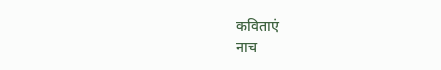कविताएं
नाच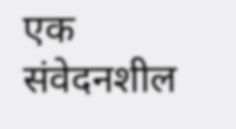एक संवेदनशील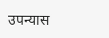उपन्यास